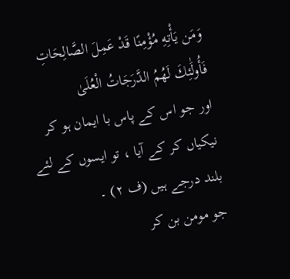وَمَن يَأْتِهِ مُؤْمِنًا قَدْ عَمِلَ الصَّالِحَاتِ فَأُولَٰئِكَ لَهُمُ الدَّرَجَاتُ الْعُلَىٰ
اور جو اس کے پاس با ایمان ہو کر نیکیاں کر کے آیا ، تو ایسوں کے لئے بلند درجے ہیں (ف ٢) ۔
جو مومن بن کر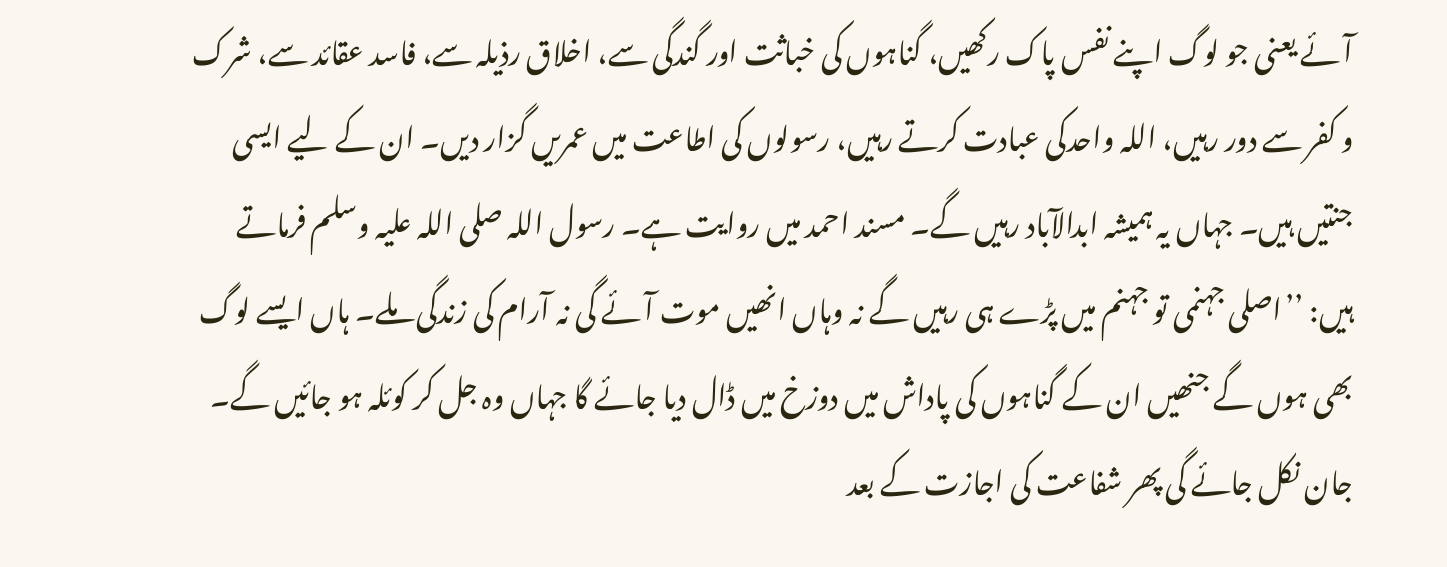آئے یعنی جو لوگ اپنے نفس پاک رکھیں، گناہوں کی خباثت اور گندگی سے، اخلاق رذیلہ سے، فاسد عقائد سے، شرک و کفر سے دور رہیں، اللہ واحدکی عبادت کرتے رہیں، رسولوں کی اطاعت میں عمریں گزار دیں۔ ان کے لیے ایسی جنتیں ہیں۔ جہاں یہ ہمیشہ ابدالآباد رہیں گے۔ مسند احمد میں روایت ہے۔ رسول اللہ صلی اللہ علیہ وسلم فرماتے ہیں: ’’اصلی جہنمی تو جہنم میں پڑے ہی رہیں گے نہ وہاں انھیں موت آئے گی نہ آرام کی زندگی ملے۔ ہاں ایسے لوگ بھی ہوں گے جنھیں ان کے گناہوں کی پاداش میں دوزخ میں ڈال دیا جائے گا جہاں وہ جل کر کوئلہ ہو جائیں گے۔ جان نکل جائے گی پھر شفاعت کی اجازت کے بعد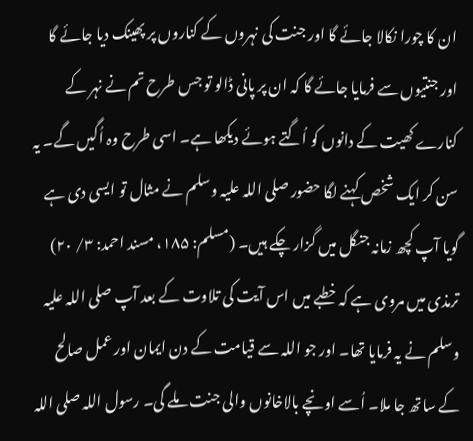ان کا چورا نکالا جائے گا اور جنت کی نہروں کے کناروں پر پھینک دیا جائے گا اور جنتیوں سے فرمایا جائے گا کہ ان پر پانی ڈالو تو جس طرح تم نے نہر کے کنارے کھیت کے دانوں کو اُگتے ہوئے دیکھا ہے۔ اسی طرح وہ اُگیں گے۔ یہ سن کر ایک شخص کہنے لگا حضور صلی اللہ علیہ وسلم نے مثال تو ایسی دی ہے گویا آپ کچھ زمانہ جنگل میں گزار چکے ہیں۔ (مسلم: ۱۸۵، مسند احمد: ۳/ ۲۰) ترمذی میں مروی ہے کہ خطبے میں اس آیت کی تلاوت کے بعد آپ صلی اللہ علیہ وسلم نے یہ فرمایا تھا۔ اور جو اللہ سے قیامت کے دن ایمان اور عمل صالح کے ساتھ جا ملا۔ اُسے اونچے بالاخانوں والی جنت ملے گی۔ رسول اللہ صلی اللہ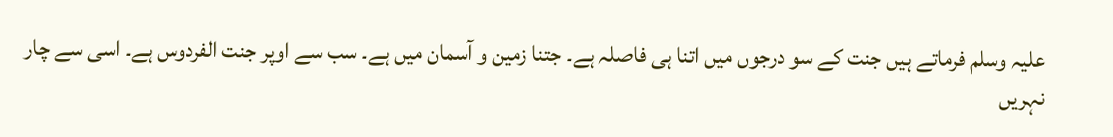علیہ وسلم فرماتے ہیں جنت کے سو درجوں میں اتنا ہی فاصلہ ہے۔ جتنا زمین و آسمان میں ہے۔ سب سے اوپر جنت الفردوس ہے۔ اسی سے چار نہریں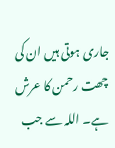جاری ہوتی ہیں ان کی چھت رحمن کا عرش ہے۔ اللہ سے جب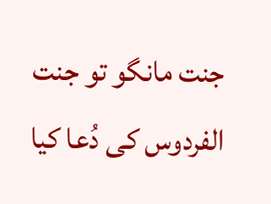جنت مانگو تو جنت الفردوس کی دُعا کیا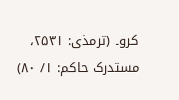کرو۔ (ترمذی: ۲۵۳۱، مستدرک حاکم: ۱/ ۸۰)